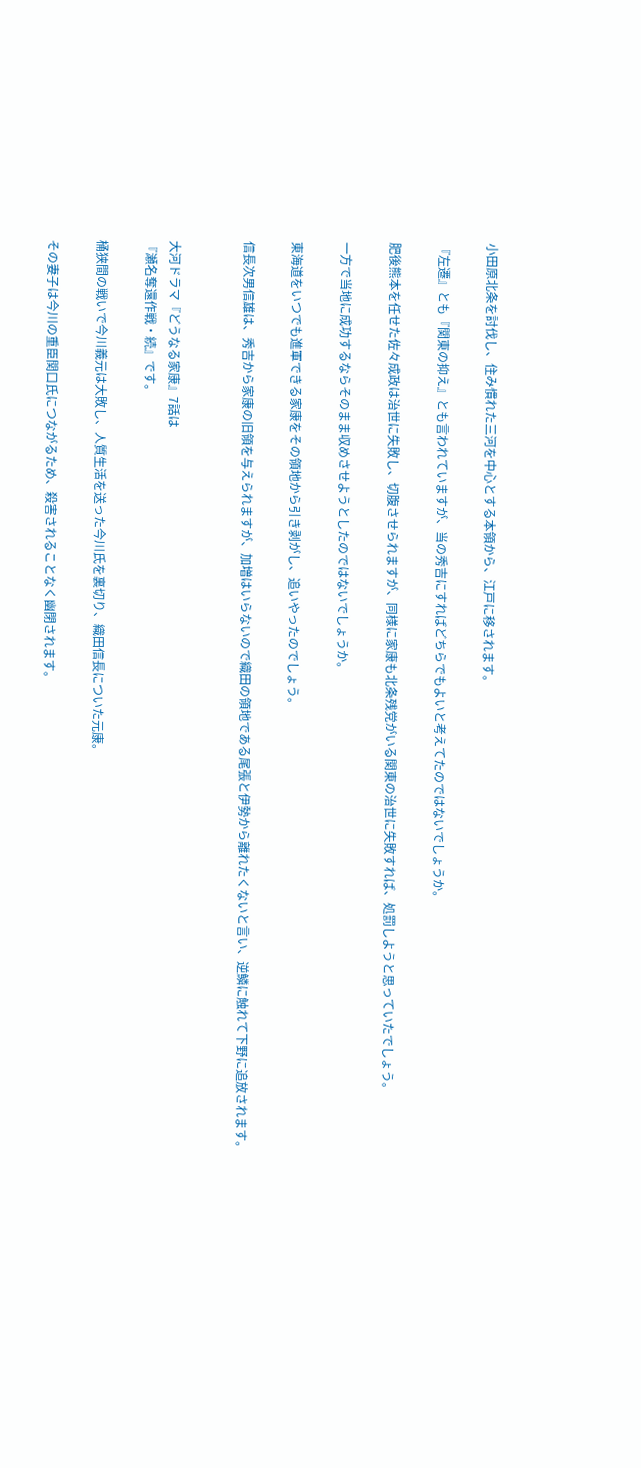小田原北条を討伐し、住み慣れた三河を中心とする本領から、江戸に移されます。

『左遷』とも『関東の抑え』とも言われていますが、当の秀吉にすればどちらでもよいと考えてたのではないでしょうか。

肥後熊本を任せた佐々成政は治世に失敗し、切腹させられますが、同様に家康も北条残党がいる関東の治世に失敗すれば、処罰しようと思っていたでしょう。

一方で当地に成功するならそのまま収めさせようとしたのではないでしょうか。

東海道をいつでも進軍できる家康をその領地から引き剥がし、追いやったのでしょう。

信長次男信雄は、秀吉から家康の旧領を与えられますが、加増はいらないので織田の領地である尾張と伊勢から離れたくないと言い、逆鱗に触れて下野に追放されます。


大河ドラマ『どうなる家康』7話は
『瀬名奪還作戦・続』です。

桶狭間の戦いで今川義元は大敗し、人質生活を送った今川氏を裏切り、織田信長についた元康。

その妻子は今川の重臣関口氏につながるため、殺害されることなく幽閉されます。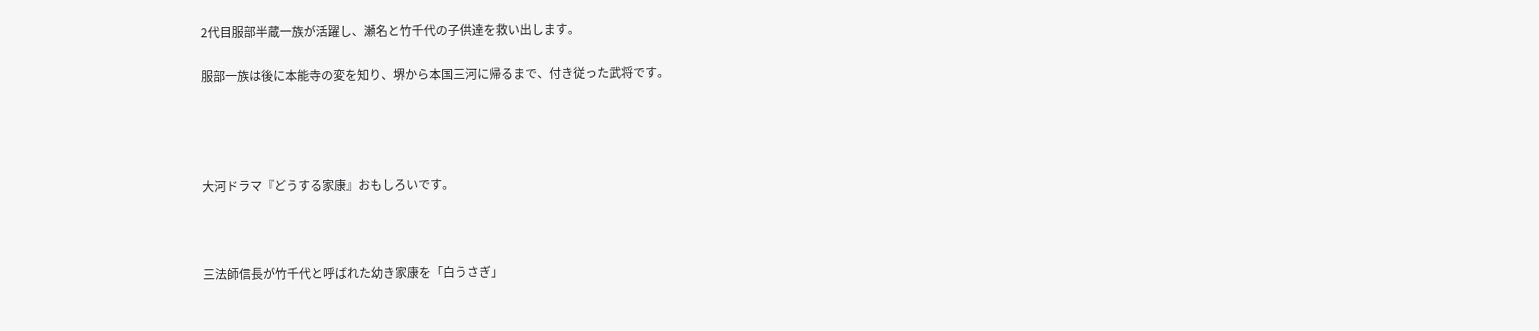2代目服部半蔵一族が活躍し、瀬名と竹千代の子供達を救い出します。

服部一族は後に本能寺の変を知り、堺から本国三河に帰るまで、付き従った武将です。




大河ドラマ『どうする家康』おもしろいです。



三法師信長が竹千代と呼ばれた幼き家康を「白うさぎ」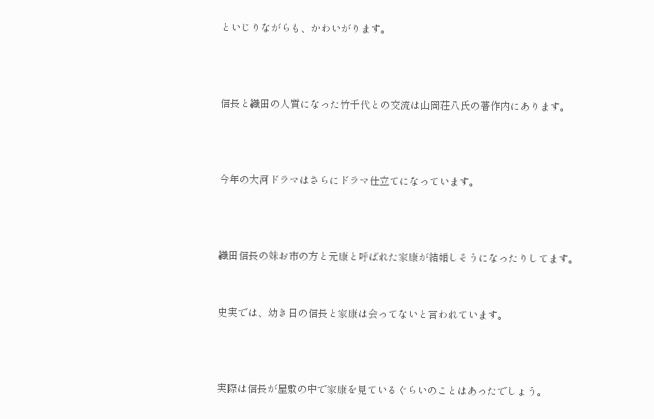といじりながらも、かわいがります。



信長と織田の人質になった竹千代との交流は山岡荘八氏の著作内にあります。



今年の大河ドラマはさらにドラマ仕立てになっています。



織田信長の妹お市の方と元康と呼ばれた家康が結婚しそうになったりしてます。


史実では、幼き日の信長と家康は会ってないと言われています。



実際は信長が屋敷の中で家康を見ているぐらいのことはあったでしょう。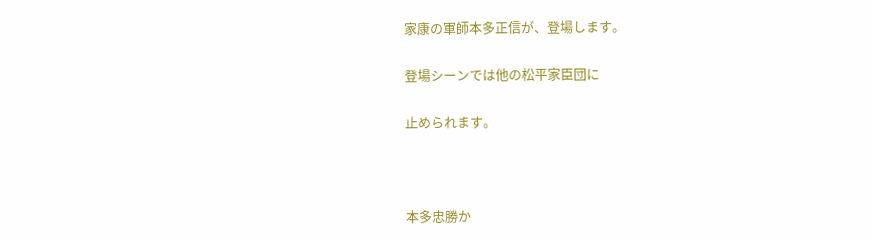家康の軍師本多正信が、登場します。

登場シーンでは他の松平家臣団に

止められます。



本多忠勝か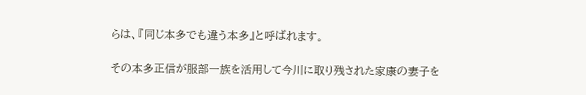らは、『同じ本多でも違う本多』と呼ばれます。

その本多正信が服部一族を活用して今川に取り残された家康の妻子を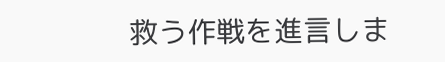救う作戦を進言しま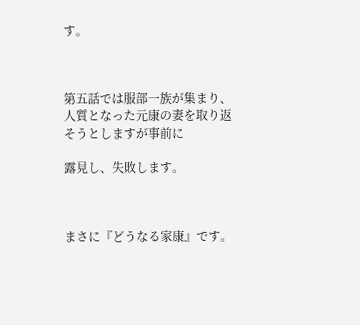す。



第五話では服部一族が集まり、人質となった元康の妻を取り返そうとしますが事前に

露見し、失敗します。



まさに『どうなる家康』です。